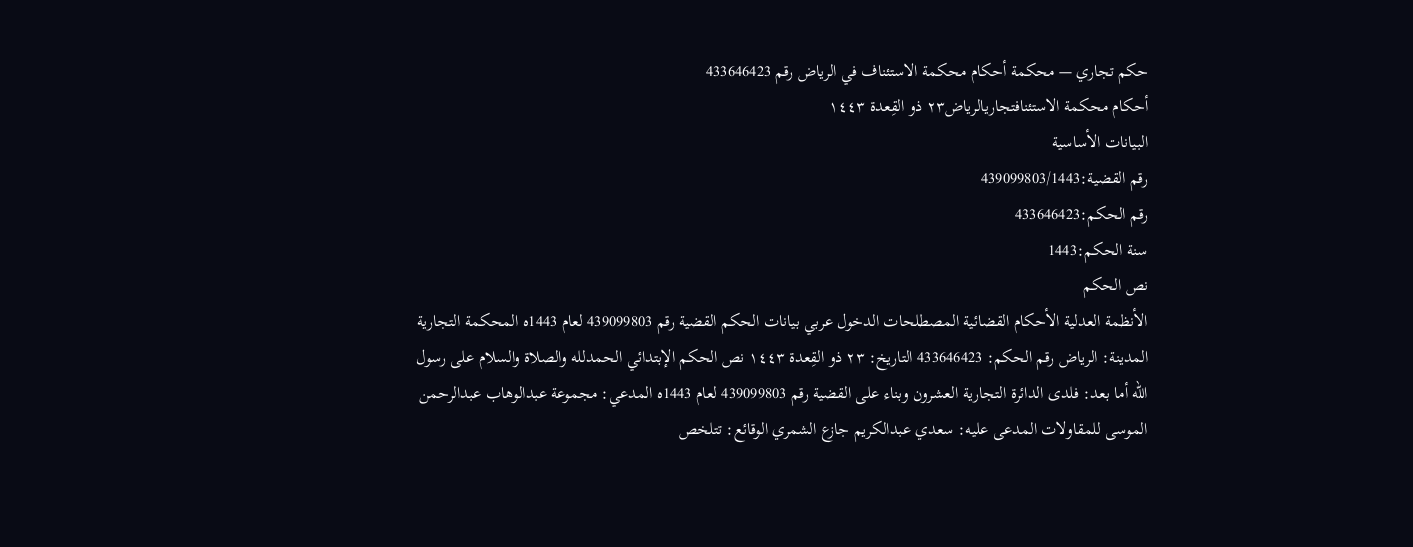حكم تجاري — محكمة أحكام محكمة الاستئناف في الرياض رقم 433646423
أحكام محكمة الاستئنافتجاريالرياض٢٣ ذو القِعدة ١٤٤٣
البيانات الأساسية
رقم القضية:439099803/1443
رقم الحكم:433646423
سنة الحكم:1443
نص الحكم
الأنظمة العدلية الأحكام القضائية المصطلحات الدخول عربي بيانات الحكم القضية رقم 439099803 لعام 1443ه المحكمة التجارية المدينة: الرياض رقم الحكم: 433646423 التاريخ: ٢٣ ذو القِعدة ١٤٤٣ نص الحكم الإبتدائي الحمدلله والصلاة والسلام على رسول الله أما بعد: فلدى الدائرة التجارية العشرون وبناء على القضية رقم 439099803 لعام 1443ه المدعي: مجموعة عبدالوهاب عبدالرحمن الموسى للمقاولات المدعى عليه: سعدي عبدالكريم جازع الشمري الوقائع: تتلخص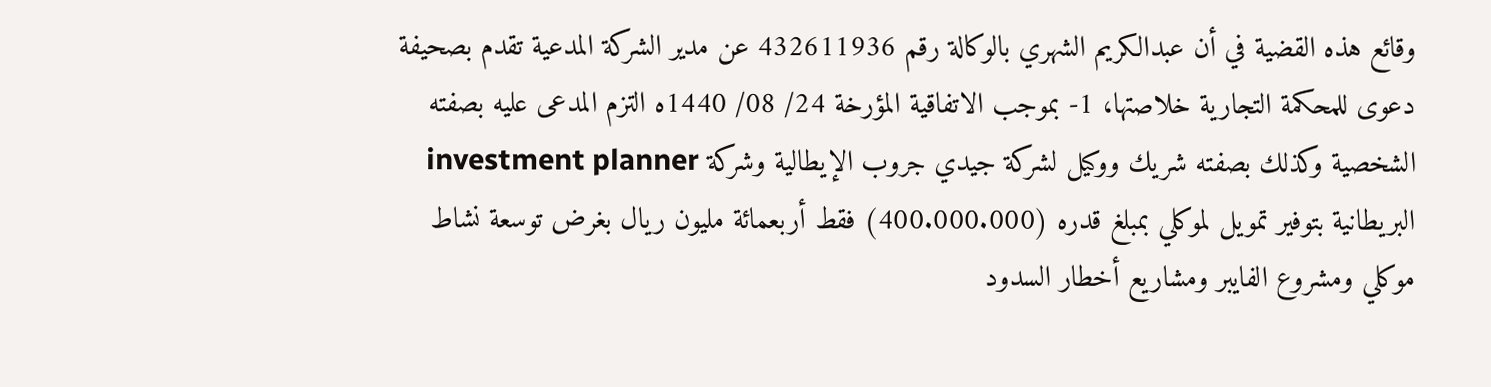وقائع هذه القضية في أن عبدالكريم الشهري بالوكالة رقم 432611936 عن مدير الشركة المدعية تقدم بصحيفة دعوى للمحكمة التجارية خلاصتها، 1- بموجب الاتفاقية المؤرخة 24/ 08/ 1440ه التزم المدعى عليه بصفته الشخصية وكذلك بصفته شريك ووكيل لشركة جيدي جروب الإيطالية وشركة investment planner البريطانية بتوفير تمويل لموكلي بمبلغ قدره (400.000.000) فقط أربعمائة مليون ريال بغرض توسعة نشاط موكلي ومشروع الفايبر ومشاريع أخطار السدود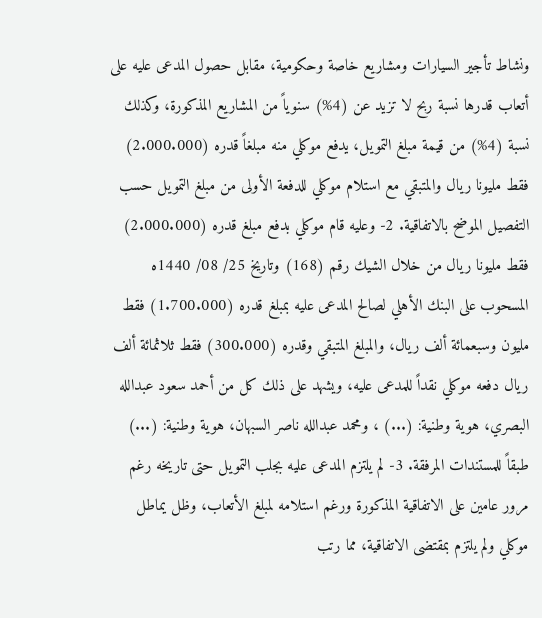ونشاط تأجير السيارات ومشاريع خاصة وحكومية، مقابل حصول المدعى عليه على أتعاب قدرها نسبة ربح لا تزيد عن (4%) سنوياً من المشاريع المذكورة، وكذلك نسبة (4%) من قيمة مبلغ التمويل، يدفع موكلي منه مبلغاً قدره (2.000.000) فقط مليونا ريال والمتبقي مع استلام موكلي للدفعة الأولى من مبلغ التمويل حسب التفصيل الموضح بالاتفاقية. 2- وعليه قام موكلي بدفع مبلغ قدره (2.000.000) فقط مليونا ريال من خلال الشيك رقم (168) وتاريخ 25/ 08/ 1440ه المسحوب على البنك الأهلي لصالح المدعى عليه بمبلغ قدره (1.700.000) فقط مليون وسبعمائة ألف ريال، والمبلغ المتبقي وقدره (300.000) فقط ثلاثمائة ألف ريال دفعه موكلي نقداً للمدعى عليه، ويشهد على ذلك كل من أحمد سعود عبدالله البصري، هوية وطنية: (...) ، ومحمد عبدالله ناصر السبهان، هوية وطنية: (...) طبقاً للمستندات المرفقة. 3- لم يلتزم المدعى عليه بجلب التمويل حتى تاريخه رغم مرور عامين على الاتفاقية المذكورة ورغم استلامه لمبلغ الأتعاب، وظل يماطل موكلي ولم يلتزم بمقتضى الاتفاقية، مما رتب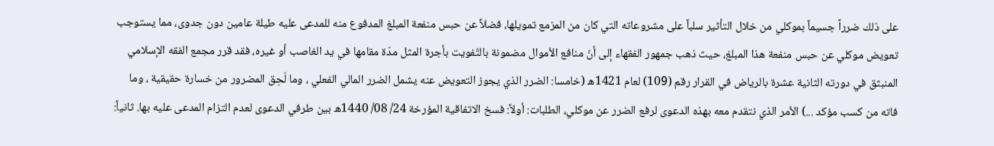على ذلك ضرراً جسيماً بموكلي من خلال التأثير سلباً على مشروعاته التي كان من المزمع تمويلها، فضلاً عن حبس منفعة المبلغ المدفوع منه للمدعى عليه طيلة عامين دون جدوى، مما يستوجب تعويض موكلي عن حبس منفعة هذا المبلغ، حيث ذهب جمهور الفقهاء إلى أنّ منافع الأموال مضمونة بالتّفويت بأجرة المثل مدّة مقامها في يد الغاصب أو غيره، فقد قرر مجمع الفقه الإسلامي المنبثق في دورته الثانية عشرة بالرياض في القرار رقم (109) لعام 1421ه (خامسا: الضرر الذي يجوز التعويض عنه يشمل الضرر المالي الفعلي ، وما لَحِق المضرور من خسارة حقيقية ، وما فاته من كسب مؤكد ...) الأمر الذي نتقدم معه بهذه الدعوى لرفع الضرر عن موكلي، الطلبات: أولاً: فسخ الاتفاقية المؤرخة 24/ 08/ 1440ه بين طرفي الدعوى لعدم التزام المدعى عليه بها. ثانياً: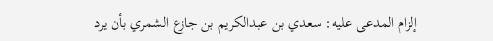إلزام المدعى عليه: سعدي بن عبدالكريم بن جازع الشمري بأن يرد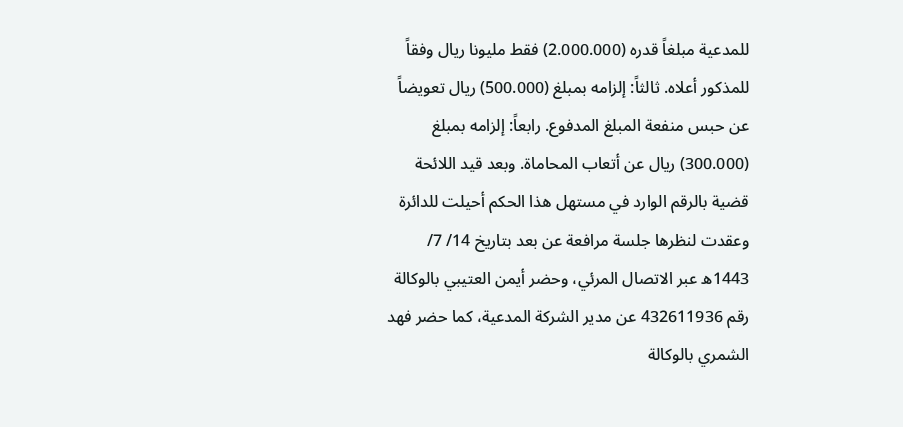للمدعية مبلغاً قدره (2.000.000) فقط مليونا ريال وفقاً للمذكور أعلاه. ثالثاً: إلزامه بمبلغ (500.000) ريال تعويضاً عن حبس منفعة المبلغ المدفوع. رابعاً: إلزامه بمبلغ (300.000) ريال عن أتعاب المحاماة. وبعد قيد اللائحة قضية بالرقم الوارد في مستهل هذا الحكم أحيلت للدائرة وعقدت لنظرها جلسة مرافعة عن بعد بتاريخ 14/ 7/ 1443ه عبر الاتصال المرئي، وحضر أيمن العتيبي بالوكالة رقم 432611936 عن مدير الشركة المدعية، كما حضر فهد الشمري بالوكالة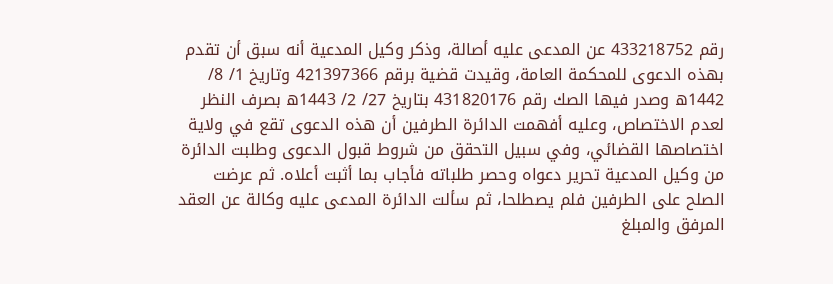رقم 433218752 عن المدعى عليه أصالة، وذكر وكيل المدعية أنه سبق أن تقدم بهذه الدعوى للمحكمة العامة، وقيدت قضية برقم 421397366 وتاريخ 1/ 8/ 1442ه وصدر فيها الصك رقم 431820176 بتاريخ 27/ 2/ 1443ه بصرف النظر لعدم الاختصاص، وعليه أفهمت الدائرة الطرفين أن هذه الدعوى تقع في ولاية اختصاصها القضائي، وفي سبيل التحقق من شروط قبول الدعوى وطلبت الدائرة من وكيل المدعية تحرير دعواه وحصر طلباته فأجاب بما أثبت أعلاه. ثم عرضت الصلح على الطرفين فلم يصطلحا، ثم سألت الدائرة المدعى عليه وكالة عن العقد المرفق والمبلغ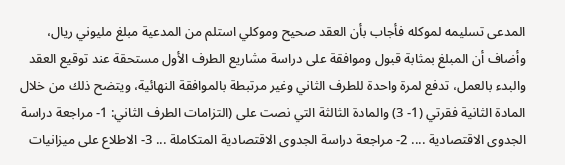المدعى تسليمه لموكله فأجاب بأن العقد صحيح وموكلي استلم من المدعية مبلغ مليوني ريال، وأضاف أن المبلغ بمثابة قبول وموافقة على دراسة مشاريع الطرف الأول مستحقة عند توقيع العقد والبدء بالعمل، تدفع لمرة واحدة للطرف الثاني وغير مرتبطة بالموافقة النهائية، ويتضح ذلك من خلال المادة الثانية فقرتي (1- 3) والمادة الثالثة التي نصت على (التزامات الطرف الثاني: 1- مراجعة دراسة الجدوى الاقتصادية .... 2- مراجعة دراسة الجدوى الاقتصادية المتكاملة ... 3- الاطلاع على ميزانيات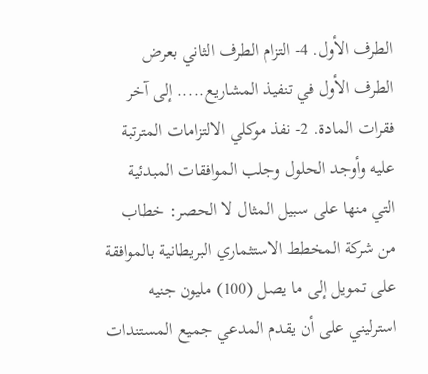الطرف الأول. 4- التزام الطرف الثاني بعرض الطرف الأول في تنفيذ المشاريع..... إلى آخر فقرات المادة. 2- نفذ موكلي الالتزامات المترتبة عليه وأوجد الحلول وجلب الموافقات المبدئية التي منها على سبيل المثال لا الحصر: خطاب من شركة المخطط الاستثماري البريطانية بالموافقة على تمويل إلى ما يصل (100) مليون جنيه استرليني على أن يقدم المدعي جميع المستندات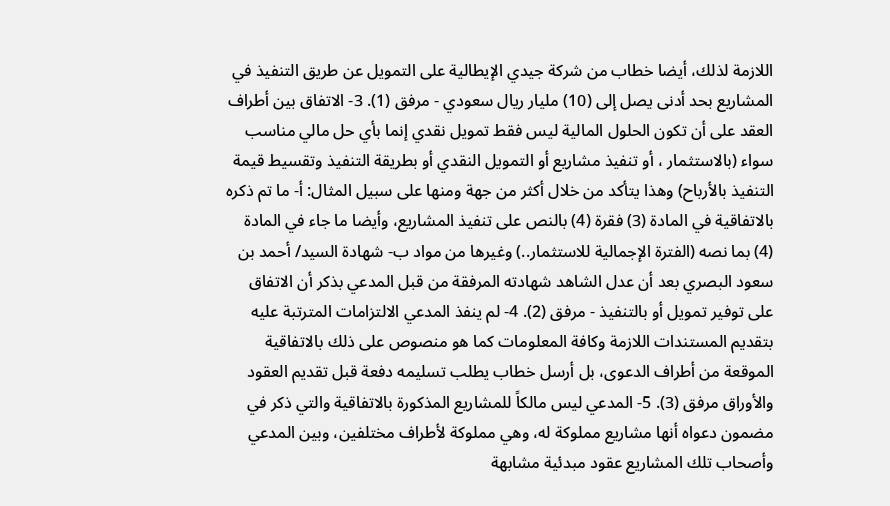اللازمة لذلك، أيضا خطاب من شركة جيدي الإيطالية على التمويل عن طريق التنفيذ في المشاريع بحد أدنى يصل إلى (10) مليار ريال سعودي - مرفق (1). 3- الاتفاق بين أطراف العقد على أن تكون الحلول المالية ليس فقط تمويل نقدي إنما بأي حل مالي مناسب سواء (بالاستثمار ، أو تنفيذ مشاريع أو التمويل النقدي أو بطريقة التنفيذ وتقسيط قيمة التنفيذ بالأرباح) وهذا يتأكد من خلال أكثر من جهة ومنها على سبيل المثال: أ- ما تم ذكره بالاتفاقية في المادة (3) فقرة (4) بالنص على تنفيذ المشاريع، وأيضا ما جاء في المادة (4) بما نصه (الفترة الإجمالية للاستثمار..) وغيرها من مواد ب- شهادة السيد/ أحمد بن سعود البصري بعد أن عدل الشاهد شهادته المرفقة من قبل المدعي بذكر أن الاتفاق على توفير تمويل أو بالتنفيذ - مرفق (2). 4- لم ينفذ المدعي الالتزامات المترتبة عليه بتقديم المستندات اللازمة وكافة المعلومات كما هو منصوص على ذلك بالاتفاقية الموقعة من أطراف الدعوى، بل أرسل خطاب يطلب تسليمه دفعة قبل تقديم العقود والأوراق مرفق (3). 5- المدعي ليس مالكاً للمشاريع المذكورة بالاتفاقية والتي ذكر في مضمون دعواه أنها مشاريع مملوكة له، وهي مملوكة لأطراف مختلفين، وبين المدعي وأصحاب تلك المشاريع عقود مبدئية مشابهة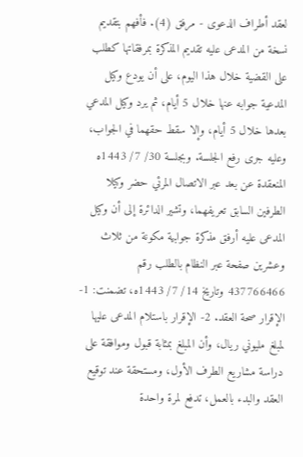لعقد أطراف الدعوى - مرفق (4). فأفهم بتقديم نسخة من المدعى عليه تقديم المذكرة بمرفقاتها كطلب على القضية خلال هذا اليوم، على أن يودع وكيل المدعية جوابه عنها خلال 5 أيام، ثم يرد وكيل المدعي بعدها خلال 5 أيام، وإلا سقط حقهما في الجواب، وعليه جرى رفع الجلسة. وبجلسة 30/ 7/ 1443ه المنعقدة عن بعد عبر الاتصال المرئي حضر وكيلا الطرفين السابق تعريفهما، وتشير الدائرة إلى أن وكيل المدعى عليه أرفق مذكرة جوابية مكونة من ثلاث وعشرين صفحة عبر النظام بالطلب رقم 437766466 وتاريخ 14/ 7/ 1443ه، تضمنت: 1- الإقرار صحة العقد. 2- الإقرار باستلام المدعى عليها لمبلغ مليوني ريال، وأن المبلغ بمثابة قبول وموافقة على دراسة مشاريع الطرف الأول، ومستحقة عند توقيع العقد والبدء بالعمل، تدفع لمرة واحدة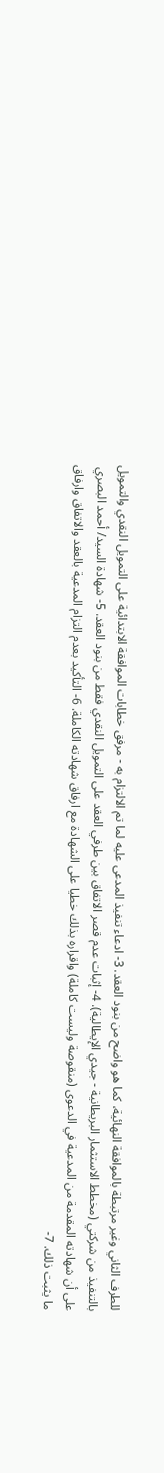للطرف الثاني وغير مرتبطة بالموافقة النهائية، كما هو واضح من بنود العقد. 3- ادعاء تنفيذ المدعى عليه لما تم الالتزام به - مرفق خطابات الموافقة الابتدائية على التمويل النقدي والتمويل بالتنفيذ من شركتي (مخطط الاستثمار البريطانية - جيدي الإيطالية). 4- إثبات عدم قصر الاتفاق بين طرفي العقد على التمويل النقدي فقط من بنود العقد. 5- شهادة السيد/ أحمد البصري على أن شهادته المقدمة من المدعية في الدعوى (منقوصة وليست كاملة) واقراره بذلك خطيا على الشهادة مع ارفاق شهادته الكاملة. 6- التأكيد بعدم التزام المدعية بالعقد والاتفاق وارفاق ما يثبت ذلك. 7-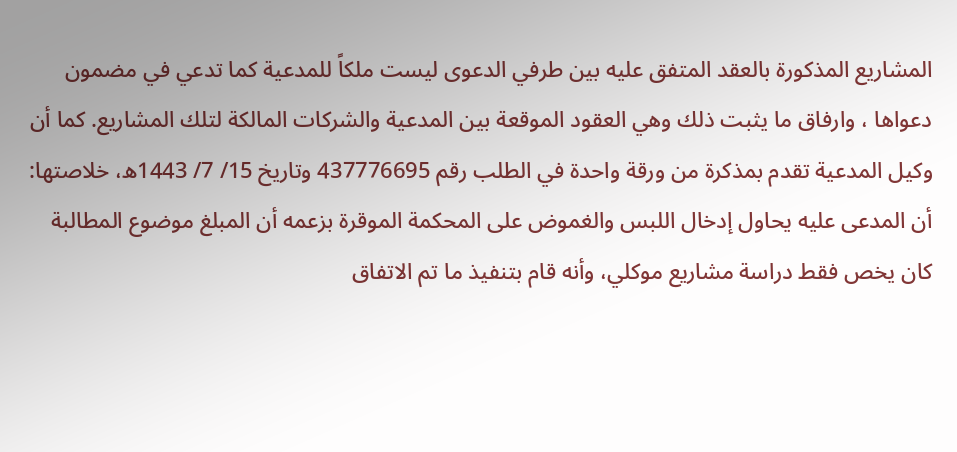المشاريع المذكورة بالعقد المتفق عليه بين طرفي الدعوى ليست ملكاً للمدعية كما تدعي في مضمون دعواها ، وارفاق ما يثبت ذلك وهي العقود الموقعة بين المدعية والشركات المالكة لتلك المشاريع. كما أن وكيل المدعية تقدم بمذكرة من ورقة واحدة في الطلب رقم 437776695 وتاريخ 15/ 7/ 1443ه، خلاصتها: أن المدعى عليه يحاول إدخال اللبس والغموض على المحكمة الموقرة بزعمه أن المبلغ موضوع المطالبة كان يخص فقط دراسة مشاريع موكلي، وأنه قام بتنفيذ ما تم الاتفاق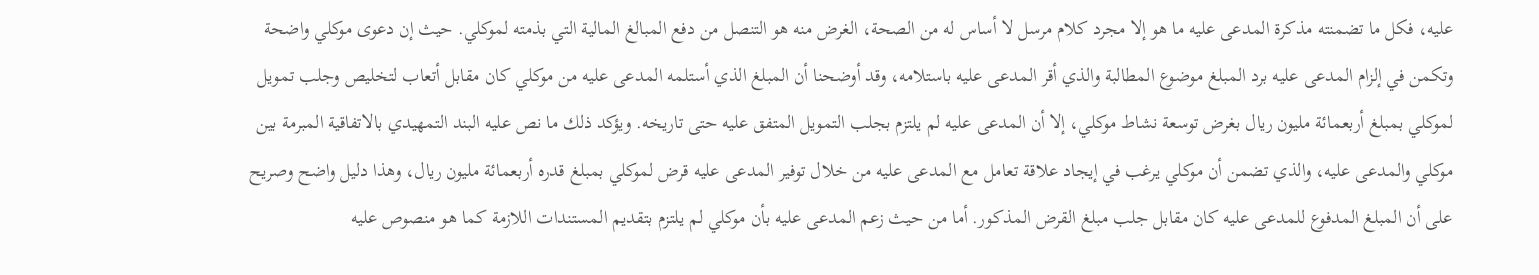عليه، فكل ما تضمنته مذكرة المدعى عليه ما هو إلا مجرد كلام مرسل لا أساس له من الصحة، الغرض منه هو التنصل من دفع المبالغ المالية التي بذمته لموكلي. حيث إن دعوى موكلي واضحة وتكمن في إلزام المدعى عليه برد المبلغ موضوع المطالبة والذي أقر المدعى عليه باستلامه، وقد أوضحنا أن المبلغ الذي أستلمه المدعى عليه من موكلي كان مقابل أتعاب لتخليص وجلب تمويل لموكلي بمبلغ أربعمائة مليون ريال بغرض توسعة نشاط موكلي، إلا أن المدعى عليه لم يلتزم بجلب التمويل المتفق عليه حتى تاريخه. ويؤكد ذلك ما نص عليه البند التمهيدي بالاتفاقية المبرمة بين موكلي والمدعى عليه، والذي تضمن أن موكلي يرغب في إيجاد علاقة تعامل مع المدعى عليه من خلال توفير المدعى عليه قرض لموكلي بمبلغ قدره أربعمائة مليون ريال، وهذا دليل واضح وصريح على أن المبلغ المدفوع للمدعى عليه كان مقابل جلب مبلغ القرض المذكور. أما من حيث زعم المدعى عليه بأن موكلي لم يلتزم بتقديم المستندات اللازمة كما هو منصوص عليه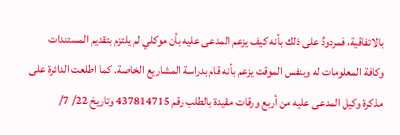بالاتفاقية، فمردودٌ على ذلك بأنه كيف يزعم المدعى عليه بأن موكلي لم يلتزم بتقديم المستندات وكافة المعلومات له وبنفس الموقت يزعم بأنه قام بدراسة المشاريع الخاصة. كما اطلعت الدائرة على مذكرة وكيل المدعى عليه من أربع ورقات مقيدة بالطلب رقم 437814715 وتاريخ 22/ 7/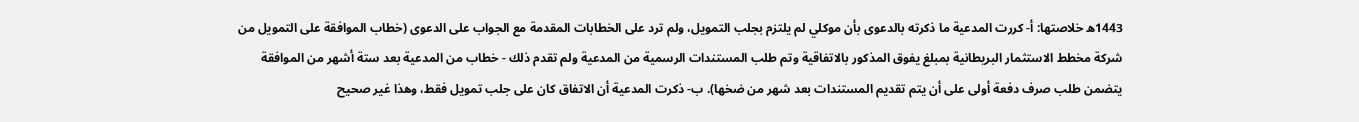1443ه خلاصتها: أ- كررت المدعية ما ذكرته بالدعوى بأن موكلي لم يلتزم بجلب التمويل، ولم ترد على الخطابات المقدمة مع الجواب على الدعوى (خطاب الموافقة على التمويل من شركة مخطط الاستثمار البريطانية بمبلغ يفوق المذكور بالاتفاقية وتم طلب المستندات الرسمية من المدعية ولم تقدم ذلك - خطاب من المدعية بعد ستة أشهر من الموافقة يتضمن طلب صرف دفعة أولى على أن يتم تقديم المستندات بعد شهر من ضخها). ب- ذكرت المدعية أن الاتفاق كان على جلب تمويل فقط، وهذا غير صحيح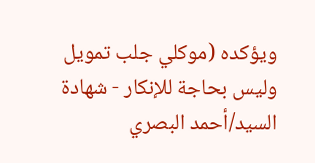ويؤكده (موكلي جلب تمويل وليس بحاجة للإنكار - شهادة السيد/أحمد البصري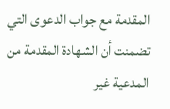المقدمة مع جواب الدعوى التي تضمنت أن الشهادة المقدمة من المدعية غير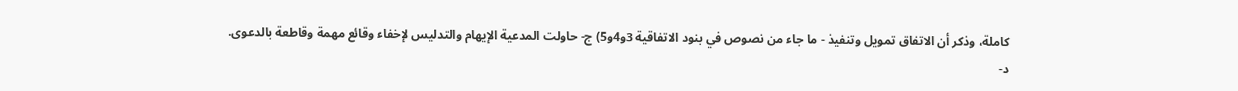كاملة، وذكر أن الاتفاق تمويل وتنفيذ - ما جاء من نصوص في بنود الاتفاقية 3و4و5) ج- حاولت المدعية الإيهام والتدليس لإخفاء وقائع مهمة وقاطعة بالدعوى. د-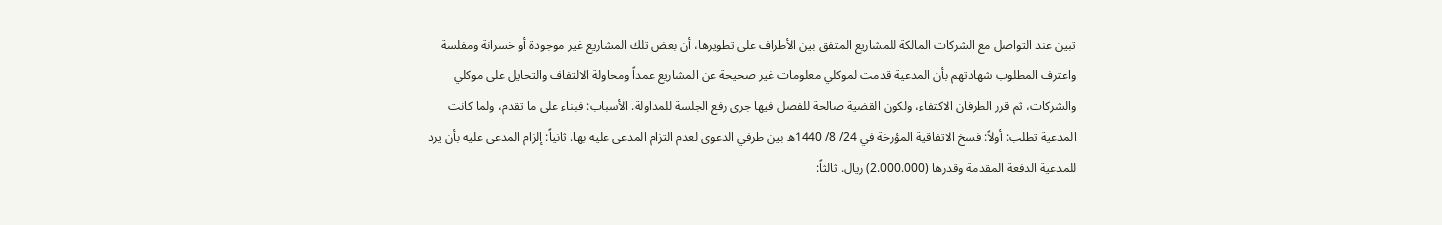تبين عند التواصل مع الشركات المالكة للمشاريع المتفق بين الأطراف على تطويرها، أن بعض تلك المشاريع غير موجودة أو خسرانة ومفلسة واعترف المطلوب شهادتهم بأن المدعية قدمت لموكلي معلومات غير صحيحة عن المشاريع عمداً ومحاولة الالتفاف والتحايل على موكلي والشركات، ثم قرر الطرفان الاكتفاء، ولكون القضية صالحة للفصل فيها جرى رفع الجلسة للمداولة. الأسباب: فبناء على ما تقدم، ولما كانت المدعية تطلب: أولاً: فسخ الاتفاقية المؤرخة في 24/ 8/ 1440ه بين طرفي الدعوى لعدم التزام المدعى عليه بها. ثانياً: إلزام المدعى عليه بأن يرد للمدعية الدفعة المقدمة وقدرها (2.000.000) ريال. ثالثاً: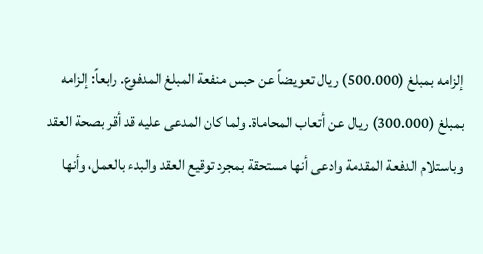إلزامه بمبلغ (500.000) ريال تعويضاً عن حبس منفعة المبلغ المدفوع. رابعاً: إلزامه بمبلغ (300.000) ريال عن أتعاب المحاماة. ولما كان المدعى عليه قد أقر بصحة العقد وباستلام الدفعة المقدمة وادعى أنها مستحقة بمجرد توقيع العقد والبدء بالعمل، وأنها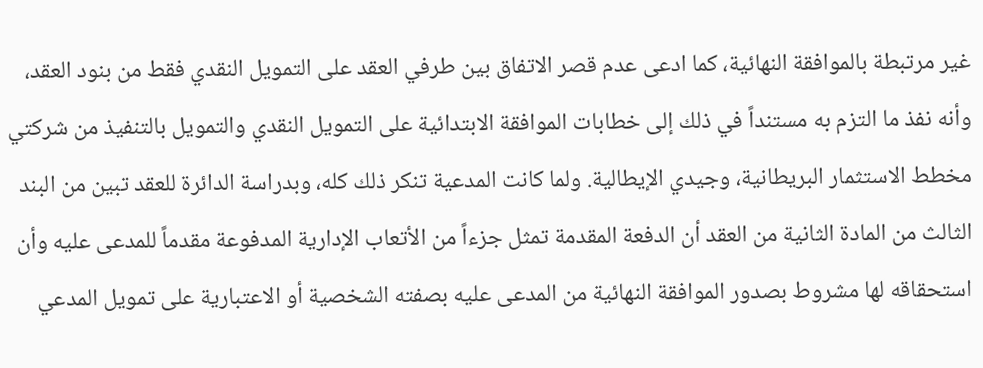غير مرتبطة بالموافقة النهائية، كما ادعى عدم قصر الاتفاق بين طرفي العقد على التمويل النقدي فقط من بنود العقد، وأنه نفذ ما التزم به مستنداً في ذلك إلى خطابات الموافقة الابتدائية على التمويل النقدي والتمويل بالتنفيذ من شركتي مخطط الاستثمار البريطانية، وجيدي الإيطالية. ولما كانت المدعية تنكر ذلك كله، وبدراسة الدائرة للعقد تبين من البند الثالث من المادة الثانية من العقد أن الدفعة المقدمة تمثل جزءاً من الأتعاب الإدارية المدفوعة مقدماً للمدعى عليه وأن استحقاقه لها مشروط بصدور الموافقة النهائية من المدعى عليه بصفته الشخصية أو الاعتبارية على تمويل المدعي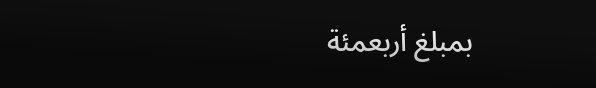بمبلغ أربعمئة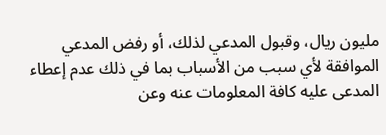مليون ريال، وقبول المدعي لذلك، أو رفض المدعي الموافقة لأي سبب من الأسباب بما في ذلك عدم إعطاء المدعى عليه كافة المعلومات عنه وعن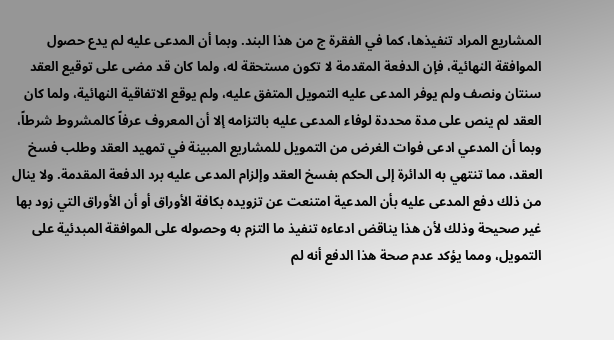المشاريع المراد تنفيذها، كما في الفقرة ج من هذا البند. وبما أن المدعى عليه لم يدع حصول الموافقة النهائية، فإن الدفعة المقدمة لا تكون مستحقة له، ولما كان قد مضى على توقيع العقد سنتان ونصف ولم يوفر المدعى عليه التمويل المتفق عليه، ولم يوقع الاتفاقية النهائية، ولما كان العقد لم ينص على مدة محددة لوفاء المدعى عليه بالتزامه إلا أن المعروف عرفاً كالمشروط شرطاً، وبما أن المدعي ادعى فوات الغرض من التمويل للمشاريع المبينة في تمهيد العقد وطلب فسخ العقد، مما تنتهي به الدائرة إلى الحكم بفسخ العقد وإلزام المدعى عليه برد الدفعة المقدمة. ولا ينال من ذلك دفع المدعى عليه بأن المدعية امتنعت عن تزويده بكافة الأوراق أو أن الأوراق التي زود بها غير صحيحة وذلك لأن هذا يناقض ادعاءه تنفيذ ما التزم به وحصوله على الموافقة المبدئية على التمويل، ومما يؤكد عدم صحة هذا الدفع أنه لم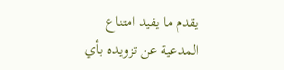يقدم ما يفيد امتناع المدعية عن تزويده بأي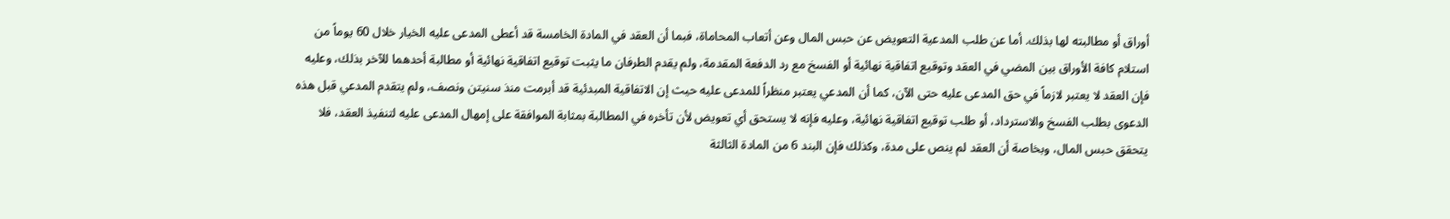أوراق أو مطالبته لها بذلك. أما عن طلب المدعية التعويض عن حبس المال وعن أتعاب المحاماة، فبما أن العقد في المادة الخامسة قد أعطى المدعى عليه الخيار خلال 60 يوماً من استلام كافة الأوراق بين المضي في العقد وتوقيع اتفاقية نهائية أو الفسخ مع رد الدفعة المقدمة، ولم يقدم الطرفان ما يثبت توقيع اتفاقية نهائية أو مطالبة أحدهما للآخر بذلك، وعليه فإن العقد لا يعتبر لازماً في حق المدعى عليه حتى الآن، كما أن المدعي يعتبر منظراً للمدعى عليه حيث إن الاتفاقية المبدئية قد أبرمت منذ سنيتن ونصف، ولم يتقدم المدعي قبل هذه الدعوى بطلب الفسخ والاسترداد، أو طلب توقيع اتفاقية نهائية، وعليه فإنه لا يستحق أي تعويض لأن تأخره في المطالبة بمثابة الموافقة على إمهال المدعى عليه لتنفيذ العقد، فلا يتحقق حبس المال، وبخاصة أن العقد لم ينص على مدة، وكذلك فإن البند 6 من المادة الثالثة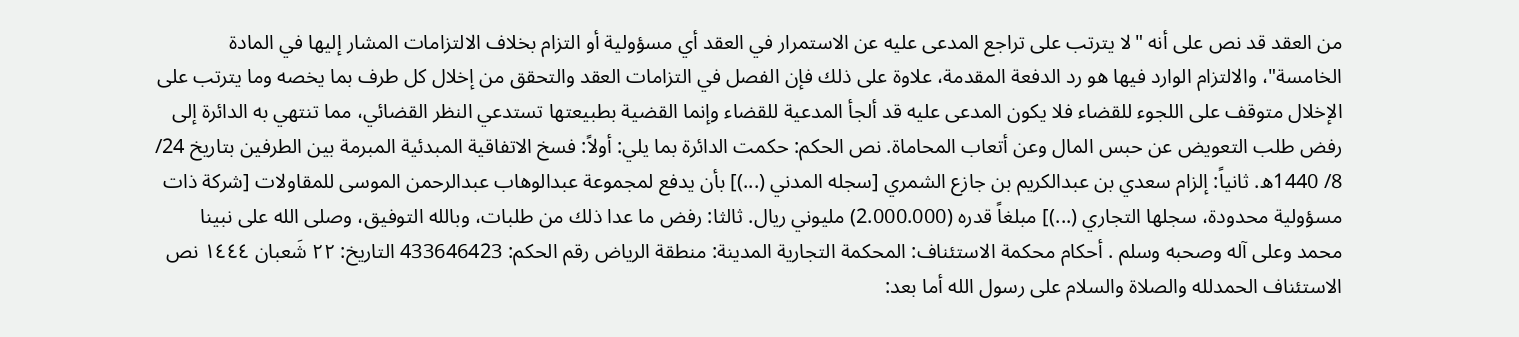من العقد قد نص على أنه "لا يترتب على تراجع المدعى عليه عن الاستمرار في العقد أي مسؤولية أو التزام بخلاف الالتزامات المشار إليها في المادة الخامسة"، والالتزام الوارد فيها هو رد الدفعة المقدمة، علاوة على ذلك فإن الفصل في التزامات العقد والتحقق من إخلال كل طرف بما يخصه وما يترتب على الإخلال متوقف على اللجوء للقضاء فلا يكون المدعى عليه قد ألجأ المدعية للقضاء وإنما القضية بطبيعتها تستدعي النظر القضائي، مما تنتهي به الدائرة إلى رفض طلب التعويض عن حبس المال وعن أتعاب المحاماة. نص الحكم: حكمت الدائرة بما يلي: أولاً: فسخ الاتفاقية المبدئية المبرمة بين الطرفين بتاريخ 24/ 8/ 1440ه. ثانياً: إلزام سعدي بن عبدالكريم بن جازع الشمري [سجله المدني (...)] بأن يدفع لمجموعة عبدالوهاب عبدالرحمن الموسى للمقاولات [شركة ذات مسؤولية محدودة، سجلها التجاري (...)] مبلغاً قدره (2.000.000) مليوني ريال. ثالثا: رفض ما عدا ذلك من طلبات، وبالله التوفيق، وصلى الله على نبينا محمد وعلى آله وصحبه وسلم . أحكام محكمة الاستئناف: المحكمة التجارية المدينة: منطقة الرياض رقم الحكم: 433646423 التاريخ: ٢٢ شَعبان ١٤٤٤ نص الاستئناف الحمدلله والصلاة والسلام على رسول الله أما بعد: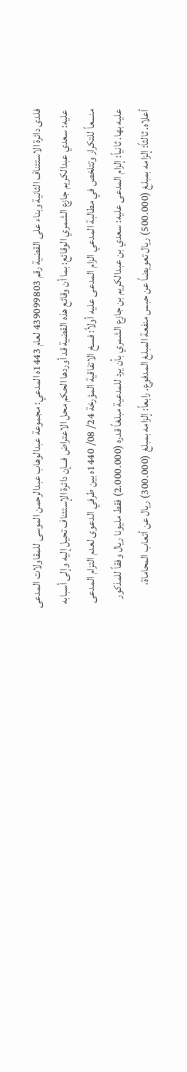فلدى دائرة الاستئناف الثانية وبناء على القضية رقم 439099803 لعام 1443ه المدعي: مجموعة عبدالوهاب عبدالرحمن الموسى للمقاولات المدعى عليه: سعدي عبدالكريم جازع الشمري الوقائع: بما أن وقائع هذه القضية قد أوردها الحكم محل الاعتراض فـــإن دائرة الإستئناف تحيل إليه وإلى أسبابه منـــعاً للتكرار وتتلخص في مطالبة المدعي الزام المدعى عليه أولاً: فسخ الاتفاقية المؤرخة 24/ 08/ 1440ه بين طرفي الدعوى لعدم التزام المدعى عليه بها. ثانياً: إلزام المدعى عليه: سعدي بن عبدالكريم بن جازع الشمري بأن يرد للمدعية مبلغاً قدره (2.000.000) فقط مليونا ريال وفقاً للمذكور أعلاه. ثالثاً: إلزامه بمبلغ (500.000) ريال تعويضاً عن حبس منفعة المبلغ المدفوع. رابعاً: إلزامه بمبلغ (300.000) ريال عن أتعاب المحاماة،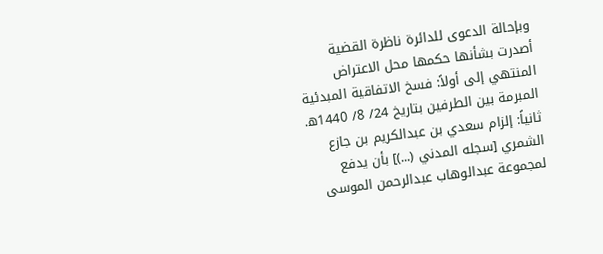وبإحالة الدعوى للدائرة ناظرة القضية أصدرت بشأنها حكمها محل الاعتراض المنتهي إلى أولاً: فسخ الاتفاقية المبدئية المبرمة بين الطرفين بتاريخ 24/ 8/ 1440ه. ثانياً: إلزام سعدي بن عبدالكريم بن جازع الشمري [سجله المدني (...)] بأن يدفع لمجموعة عبدالوهاب عبدالرحمن الموسى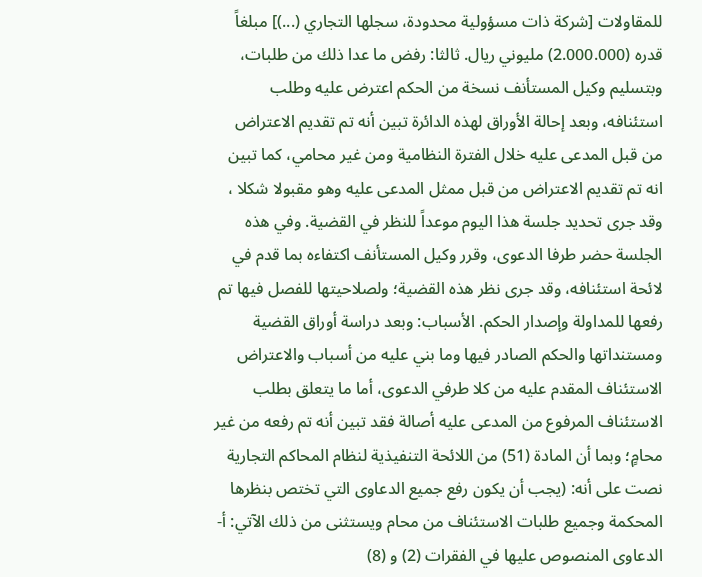للمقاولات [شركة ذات مسؤولية محدودة، سجلها التجاري (...)] مبلغاً قدره (2.000.000) مليوني ريال. ثالثا: رفض ما عدا ذلك من طلبات، وبتسليم وكيل المستأنف نسخة من الحكم اعترض عليه وطلب استئنافه، وبعد إحالة الأوراق لهذه الدائرة تبين أنه تم تقديم الاعتراض من قبل المدعى عليه خلال الفترة النظامية ومن غير محامي، كما تبين انه تم تقديم الاعتراض من قبل ممثل المدعى عليه وهو مقبولا شكلا ، وقد جرى تحديد جلسة هذا اليوم موعداً للنظر في القضية. وفي هذه الجلسة حضر طرفا الدعوى، وقرر وكيل المستأنف اكتفاءه بما قدم في لائحة استئنافه، وقد جرى نظر هذه القضية؛ ولصلاحيتها للفصل فيها تم رفعها للمداولة وإصدار الحكم. الأسباب: وبعد دراسة أوراق القضية ومستنداتها والحكم الصادر فيها وما بني عليه من أسباب والاعتراض الاستئناف المقدم عليه من كلا طرفي الدعوى، أما ما يتعلق بطلب الاستئناف المرفوع من المدعى عليه أصالة فقد تبين أنه تم رفعه من غير محامٍ؛ وبما أن المادة (51) من اللائحة التنفيذية لنظام المحاكم التجارية نصت على أنه: (يجب أن يكون رفع جميع الدعاوى التي تختص بنظرها المحكمة وجميع طلبات الاستئناف من محام ويستثنى من ذلك الآتي: أ- الدعاوى المنصوص عليها في الفقرات (2) و (8)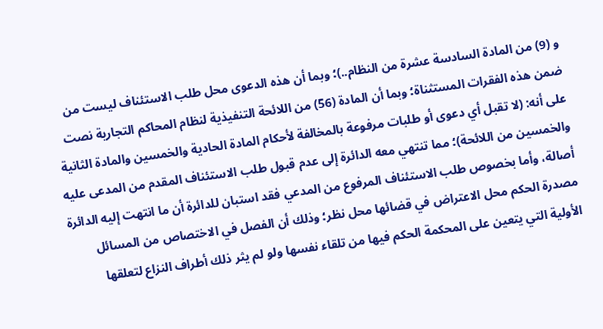و (9) من المادة السادسة عشرة من النظام..)؛ وبما أن هذه الدعوى محل طلب الاستئناف ليست من ضمن هذه الفقرات المستثناة؛ وبما أن المادة (56) من اللائحة التنفيذية لنظام المحاكم التجارية نصت على أنه: (لا تقبل أي دعوى أو طلبات مرفوعة بالمخالفة لأحكام المادة الحادية والخمسين والمادة الثانية والخمسين من اللائحة)؛ مما تنتهي معه الدائرة إلى عدم قبول طلب الاستئناف المقدم من المدعى عليه أصالة، وأما بخصوص طلب الاستئناف المرفوع من المدعي فقد استبان للدائرة أن ما انتهت إليه الدائرة مصدرة الحكم محل الاعتراض في قضائها محل نظر؛ وذلك أن الفصل في الاختصاص من المسائل الأولية التي يتعين على المحكمة الحكم فيها من تلقاء نفسها ولو لم يثر ذلك أطراف النزاع لتعلقها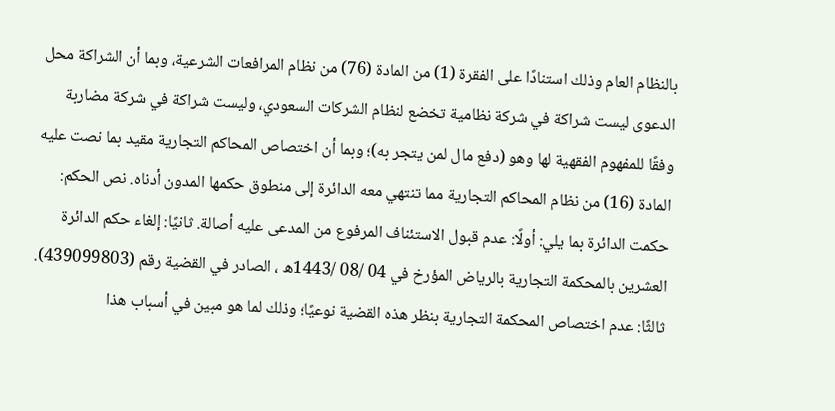بالنظام العام وذلك استنادًا على الفقرة (1) من المادة (76) من نظام المرافعات الشرعية، وبما أن الشراكة محل الدعوى ليست شراكة في شركة نظامية تخضع لنظام الشركات السعودي، وليست شراكة في شركة مضاربة وفقًا للمفهوم الفقهية لها وهو (دفع مال لمن يتجر به)؛ وبما أن اختصاص المحاكم التجارية مقيد بما نصت عليه المادة (16) من نظام المحاكم التجارية مما تنتهي معه الدائرة إلى منطوق حكمها المدون أدناه. نص الحكم: حكمت الدائرة بما يلي: أولًا: عدم قبول الاستئناف المرفوع من المدعى عليه أصالة. ثانيًا: إلغاء حكم الدائرة العشرين بالمحكمة التجارية بالرياض المؤرخ في 04 /08 /1443ه ، الصادر في القضية رقم (439099803). ثالثًا: عدم اختصاص المحكمة التجارية بنظر هذه القضية نوعيًا؛ وذلك لما هو مبين في أسباب هذا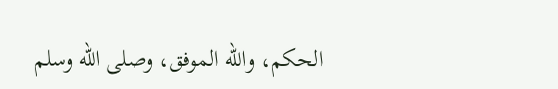الحكم، والله الموفق، وصلى الله وسلم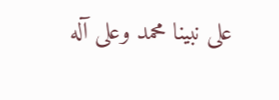على نبينا محمد وعلى آله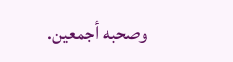وصحبه أجمعين.